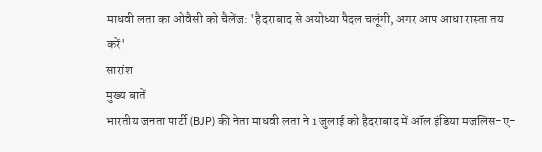माधवी लता का ओवैसी को चैलेंज: 'हैदराबाद से अयोध्या पैदल चलूंगी, अगर आप आधा रास्ता तय करें'
सारांश
मुख्य बातें
भारतीय जनता पार्टी (BJP) की नेता माधवी लता ने 1 जुलाई को हैदराबाद में ऑल इंडिया मजलिस-ए-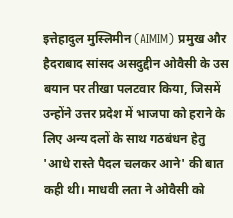इत्तेहादुल मुस्लिमीन (AIMIM) प्रमुख और हैदराबाद सांसद असदुद्दीन ओवैसी के उस बयान पर तीखा पलटवार किया, जिसमें उन्होंने उत्तर प्रदेश में भाजपा को हराने के लिए अन्य दलों के साथ गठबंधन हेतु 'आधे रास्ते पैदल चलकर आने' की बात कही थी। माधवी लता ने ओवैसी को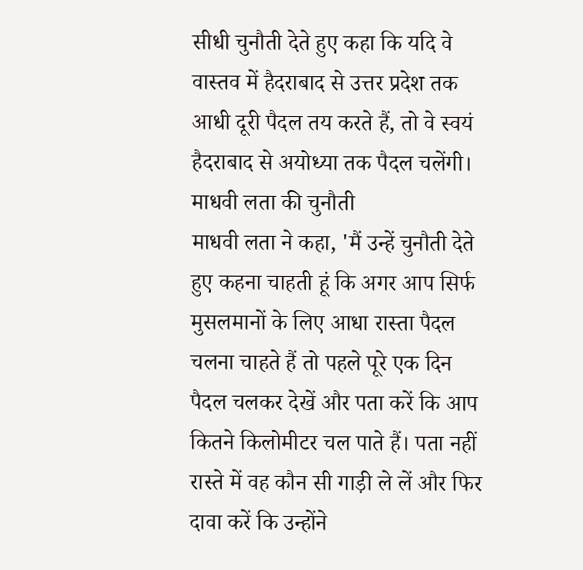सीधी चुनौती देते हुए कहा कि यदि वे वास्तव में हैदराबाद से उत्तर प्रदेश तक आधी दूरी पैदल तय करते हैं, तो वे स्वयं हैदराबाद से अयोध्या तक पैदल चलेंगी।
माधवी लता की चुनौती
माधवी लता ने कहा, 'मैं उन्हें चुनौती देते हुए कहना चाहती हूं कि अगर आप सिर्फ मुसलमानों के लिए आधा रास्ता पैदल चलना चाहते हैं तो पहले पूरे एक दिन पैदल चलकर देखें और पता करें कि आप कितने किलोमीटर चल पाते हैं। पता नहीं रास्ते में वह कौन सी गाड़ी ले लें और फिर दावा करें कि उन्होंने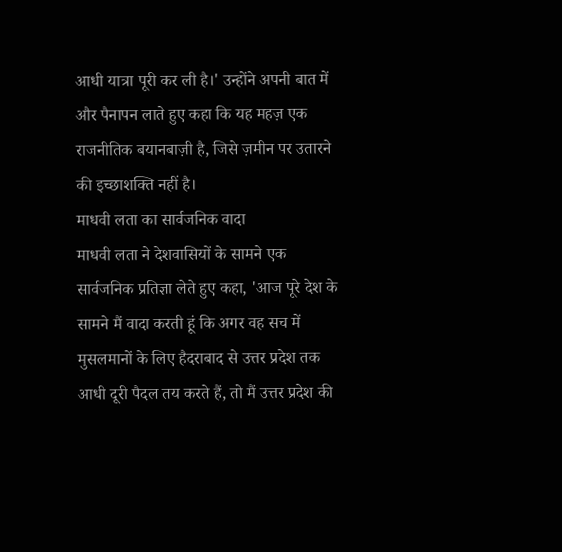आधी यात्रा पूरी कर ली है।' उन्होंने अपनी बात में और पैनापन लाते हुए कहा कि यह महज़ एक राजनीतिक बयानबाज़ी है, जिसे ज़मीन पर उतारने की इच्छाशक्ति नहीं है।
माधवी लता का सार्वजनिक वादा
माधवी लता ने देशवासियों के सामने एक सार्वजनिक प्रतिज्ञा लेते हुए कहा, 'आज पूरे देश के सामने मैं वादा करती हूं कि अगर वह सच में मुसलमानों के लिए हैदराबाद से उत्तर प्रदेश तक आधी दूरी पैदल तय करते हैं, तो मैं उत्तर प्रदेश की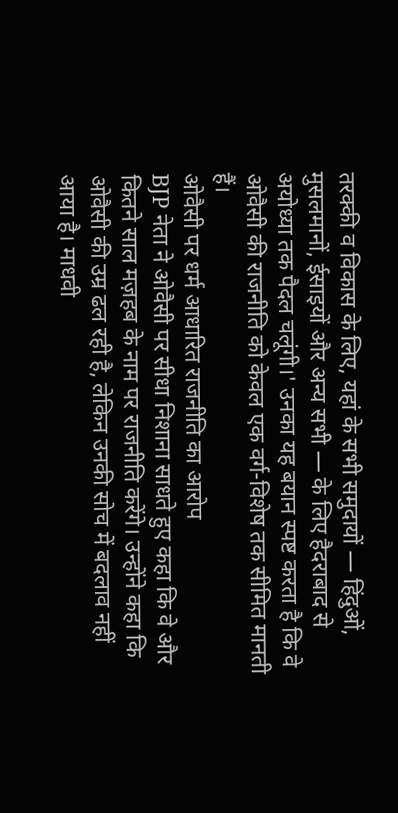तरक्की व विकास के लिए, यहां के सभी समुदायों — हिंदुओं, मुसलमानों, ईसाइयों और अन्य सभी — के लिए हैदराबाद से अयोध्या तक पैदल चलूंगी।' उनका यह बयान स्पष्ट करता है कि वे ओवैसी की राजनीति को केवल एक वर्ग-विशेष तक सीमित मानती हैं।
ओवैसी पर धर्म आधारित राजनीति का आरोप
BJP नेता ने ओवैसी पर सीधा निशाना साधते हुए कहा कि वे और कितने साल मज़हब के नाम पर राजनीति करेंगे। उन्होंने कहा कि ओवैसी की उम्र ढल रही है, लेकिन उनकी सोच में बदलाव नहीं आया है। माधवी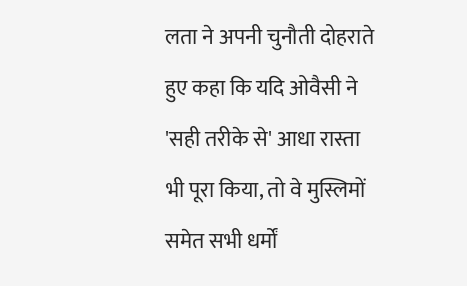लता ने अपनी चुनौती दोहराते हुए कहा कि यदि ओवैसी ने 'सही तरीके से' आधा रास्ता भी पूरा किया, तो वे मुस्लिमों समेत सभी धर्मों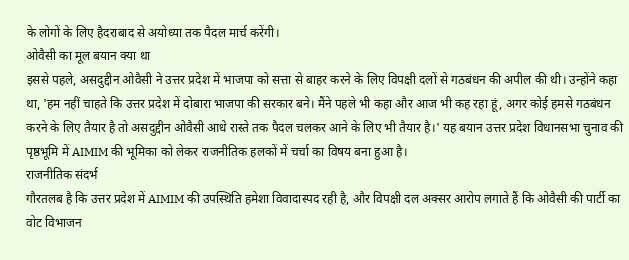के लोगों के लिए हैदराबाद से अयोध्या तक पैदल मार्च करेंगी।
ओवैसी का मूल बयान क्या था
इससे पहले, असदुद्दीन ओवैसी ने उत्तर प्रदेश में भाजपा को सत्ता से बाहर करने के लिए विपक्षी दलों से गठबंधन की अपील की थी। उन्होंने कहा था, 'हम नहीं चाहते कि उत्तर प्रदेश में दोबारा भाजपा की सरकार बने। मैंने पहले भी कहा और आज भी कह रहा हूं, अगर कोई हमसे गठबंधन करने के लिए तैयार है तो असदुद्दीन ओवैसी आधे रास्ते तक पैदल चलकर आने के लिए भी तैयार है।' यह बयान उत्तर प्रदेश विधानसभा चुनाव की पृष्ठभूमि में AIMIM की भूमिका को लेकर राजनीतिक हलकों में चर्चा का विषय बना हुआ है।
राजनीतिक संदर्भ
गौरतलब है कि उत्तर प्रदेश में AIMIM की उपस्थिति हमेशा विवादास्पद रही है, और विपक्षी दल अक्सर आरोप लगाते हैं कि ओवैसी की पार्टी का वोट विभाजन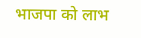भाजपा को लाभ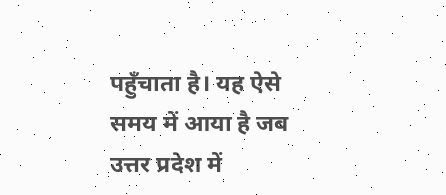पहुँचाता है। यह ऐसे समय में आया है जब उत्तर प्रदेश में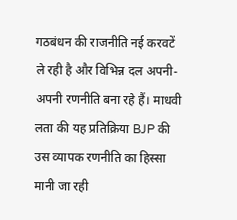गठबंधन की राजनीति नई करवटें ले रही है और विभिन्न दल अपनी-अपनी रणनीति बना रहे हैं। माधवी लता की यह प्रतिक्रिया BJP की उस व्यापक रणनीति का हिस्सा मानी जा रही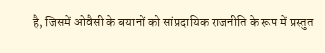है, जिसमें ओवैसी के बयानों को सांप्रदायिक राजनीति के रूप में प्रस्तुत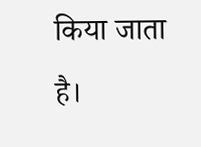किया जाता है।